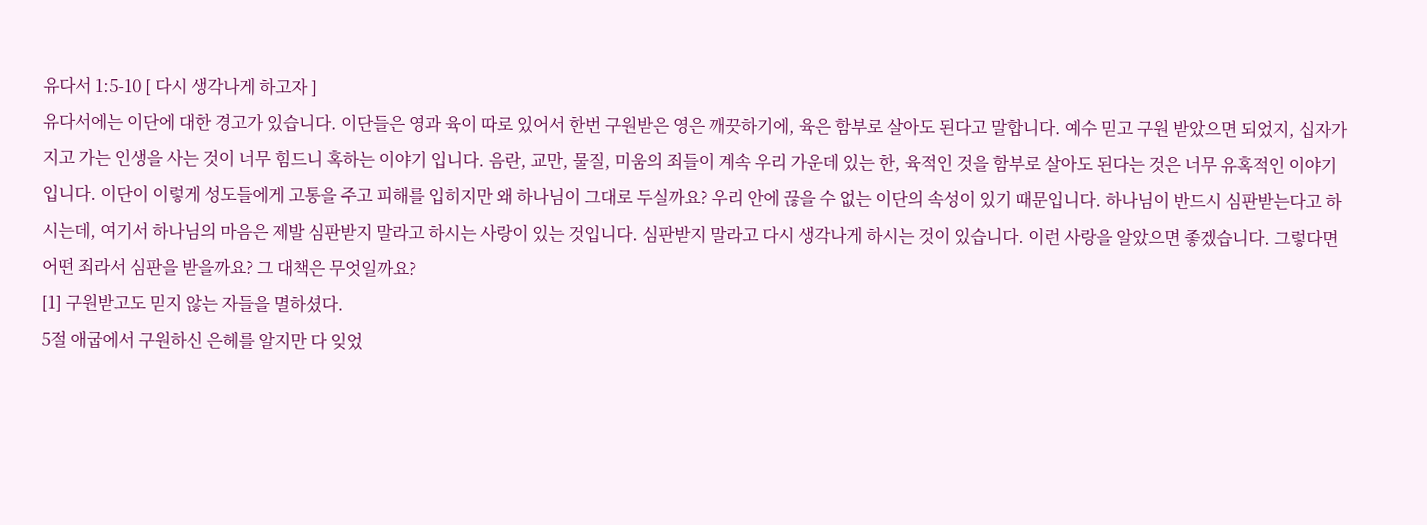유다서 1:5-10 [ 다시 생각나게 하고자 ]
유다서에는 이단에 대한 경고가 있습니다. 이단들은 영과 육이 따로 있어서 한번 구원받은 영은 깨끗하기에, 육은 함부로 살아도 된다고 말합니다. 예수 믿고 구원 받았으면 되었지, 십자가 지고 가는 인생을 사는 것이 너무 힘드니 혹하는 이야기 입니다. 음란, 교만, 물질, 미움의 죄들이 계속 우리 가운데 있는 한, 육적인 것을 함부로 살아도 된다는 것은 너무 유혹적인 이야기입니다. 이단이 이렇게 성도들에게 고통을 주고 피해를 입히지만 왜 하나님이 그대로 두실까요? 우리 안에 끊을 수 없는 이단의 속성이 있기 때문입니다. 하나님이 반드시 심판받는다고 하시는데, 여기서 하나님의 마음은 제발 심판받지 말라고 하시는 사랑이 있는 것입니다. 심판받지 말라고 다시 생각나게 하시는 것이 있습니다. 이런 사랑을 알았으면 좋겠습니다. 그렇다면 어떤 죄라서 심판을 받을까요? 그 대책은 무엇일까요?
[1] 구원받고도 믿지 않는 자들을 멸하셨다.
5절 애굽에서 구원하신 은헤를 알지만 다 잊었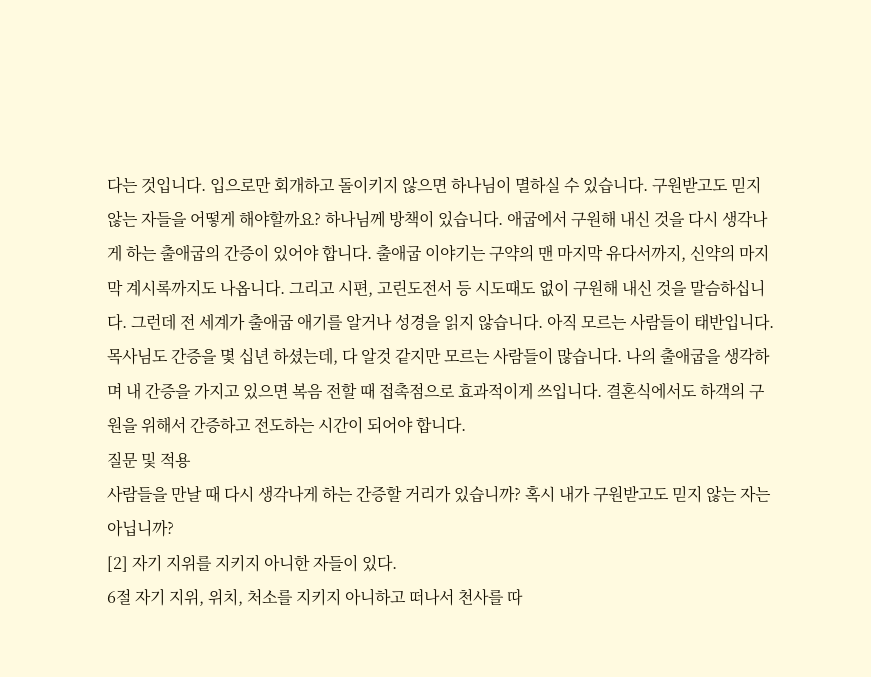다는 것입니다. 입으로만 회개하고 돌이키지 않으면 하나님이 멸하실 수 있습니다. 구원받고도 믿지 않는 자들을 어떻게 해야할까요? 하나님께 방책이 있습니다. 애굽에서 구원해 내신 것을 다시 생각나게 하는 출애굽의 간증이 있어야 합니다. 출애굽 이야기는 구약의 맨 마지막 유다서까지, 신약의 마지막 계시록까지도 나옵니다. 그리고 시편, 고린도전서 등 시도때도 없이 구원해 내신 것을 말슴하십니다. 그런데 전 세계가 출애굽 애기를 알거나 성경을 읽지 않습니다. 아직 모르는 사람들이 태반입니다. 목사님도 간증을 몇 십년 하셨는데, 다 알것 같지만 모르는 사람들이 많습니다. 나의 출애굽을 생각하며 내 간증을 가지고 있으면 복음 전할 때 접촉점으로 효과적이게 쓰입니다. 결혼식에서도 하객의 구원을 위해서 간증하고 전도하는 시간이 되어야 합니다.
질문 및 적용
사람들을 만날 때 다시 생각나게 하는 간증할 거리가 있습니까? 혹시 내가 구원받고도 믿지 않는 자는 아닙니까?
[2] 자기 지위를 지키지 아니한 자들이 있다.
6절 자기 지위, 위치, 처소를 지키지 아니하고 떠나서 천사를 따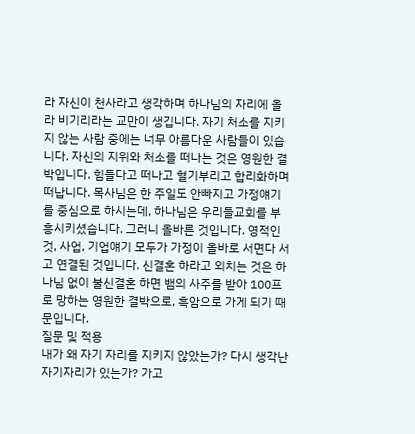라 자신이 천사라고 생각하며 하나님의 자리에 올라 비기리라는 교만이 생깁니다. 자기 처소를 지키지 않는 사람 중에는 너무 아름다운 사람들이 있습니다. 자신의 지위와 처소를 떠나는 것은 영원한 결박입니다. 힘들다고 떠나고 혈기부리고 합리화하며 떠납니다. 목사님은 한 주일도 안빠지고 가정얘기를 중심으로 하시는데, 하나님은 우리들교회를 부흥시키셨습니다. 그러니 올바른 것입니다. 영적인 것, 사업, 기업얘기 모두가 가정이 올바로 서면다 서고 연결된 것입니다. 신결혼 하라고 외치는 것은 하나님 없이 불신결혼 하면 뱀의 사주를 받아 100프로 망하는 영원한 결박으로, 흑암으로 가게 되기 때문입니다.
질문 및 적용
내가 왜 자기 자리를 지키지 않았는가? 다시 생각난 자기자리가 있는가? 가고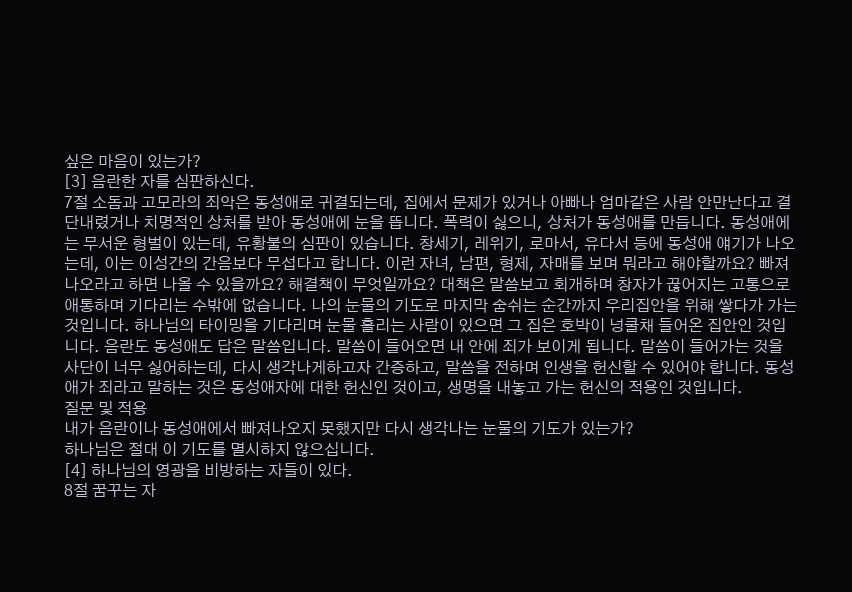싶은 마음이 있는가?
[3] 음란한 자를 심판하신다.
7절 소돔과 고모라의 죄악은 동성애로 귀결되는데, 집에서 문제가 있거나 아빠나 엄마같은 사람 안만난다고 결단내렸거나 치명적인 상처를 받아 동성애에 눈을 뜹니다. 폭력이 싫으니, 상처가 동성애를 만듭니다. 동성애에는 무서운 형벌이 있는데, 유황불의 심판이 있습니다. 창세기, 레위기, 로마서, 유다서 등에 동성애 얘기가 나오는데, 이는 이성간의 간음보다 무섭다고 합니다. 이런 자녀, 남편, 형제, 자매를 보며 뭐라고 해야할까요? 빠져나오라고 하면 나올 수 있을까요? 해결책이 무엇일까요? 대책은 말씀보고 회개하며 창자가 끊어지는 고통으로 애통하며 기다리는 수밖에 없습니다. 나의 눈물의 기도로 마지막 숨쉬는 순간까지 우리집안을 위해 쌓다가 가는 것입니다. 하나님의 타이밍을 기다리며 눈물 흘리는 사람이 있으면 그 집은 호박이 넝쿨채 들어온 집안인 것입니다. 음란도 동성애도 답은 말씀입니다. 말씀이 들어오면 내 안에 죄가 보이게 됩니다. 말씀이 들어가는 것을 사단이 너무 싫어하는데, 다시 생각나게하고자 간증하고, 말씀을 전하며 인생을 헌신할 수 있어야 합니다. 동성애가 죄라고 말하는 것은 동성애자에 대한 헌신인 것이고, 생명을 내놓고 가는 헌신의 적용인 것입니다.
질문 및 적용
내가 음란이나 동성애에서 빠져나오지 못했지만 다시 생각나는 눈물의 기도가 있는가?
하나님은 절대 이 기도를 멸시하지 않으십니다.
[4] 하나님의 영광을 비방하는 자들이 있다.
8절 꿈꾸는 자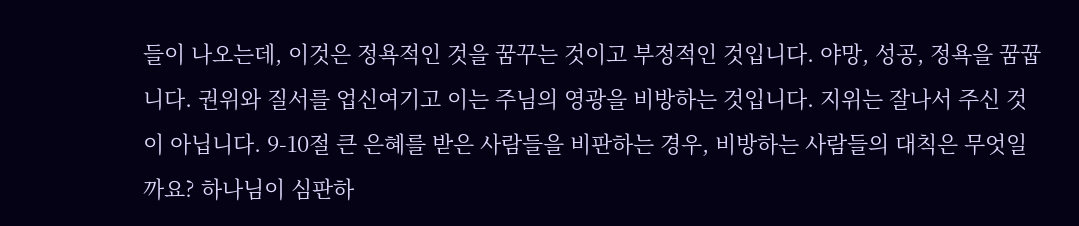들이 나오는데, 이것은 정욕적인 것을 꿈꾸는 것이고 부정적인 것입니다. 야망, 성공, 정욕을 꿈꿉니다. 권위와 질서를 업신여기고 이는 주님의 영광을 비방하는 것입니다. 지위는 잘나서 주신 것이 아닙니다. 9-10절 큰 은혜를 받은 사람들을 비판하는 경우, 비방하는 사람들의 대칙은 무엇일까요? 하나님이 심판하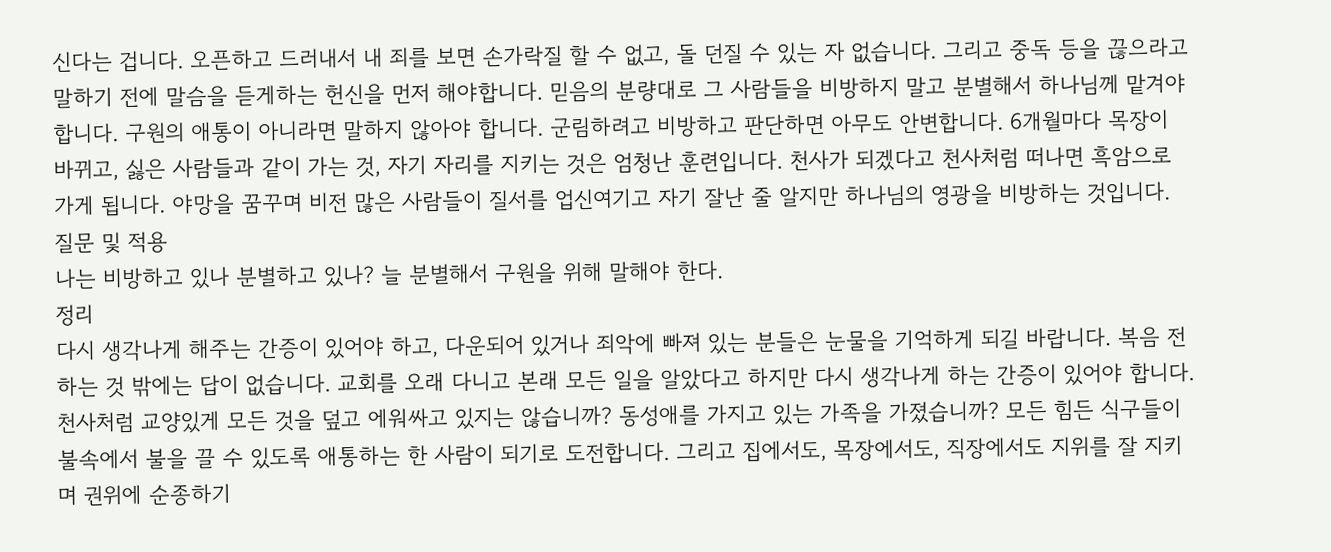신다는 겁니다. 오픈하고 드러내서 내 죄를 보면 손가락질 할 수 없고, 돌 던질 수 있는 자 없습니다. 그리고 중독 등을 끊으라고 말하기 전에 말슴을 듣게하는 헌신을 먼저 해야합니다. 믿음의 분량대로 그 사람들을 비방하지 말고 분별해서 하나님께 맡겨야 합니다. 구원의 애통이 아니라면 말하지 않아야 합니다. 군림하려고 비방하고 판단하면 아무도 안변합니다. 6개월마다 목장이 바뀌고, 싫은 사람들과 같이 가는 것, 자기 자리를 지키는 것은 엄청난 훈련입니다. 천사가 되겠다고 천사처럼 떠나면 흑암으로 가게 됩니다. 야망을 꿈꾸며 비전 많은 사람들이 질서를 업신여기고 자기 잘난 줄 알지만 하나님의 영광을 비방하는 것입니다.
질문 및 적용
나는 비방하고 있나 분별하고 있나? 늘 분별해서 구원을 위해 말해야 한다.
정리
다시 생각나게 해주는 간증이 있어야 하고, 다운되어 있거나 죄악에 빠져 있는 분들은 눈물을 기억하게 되길 바랍니다. 복음 전하는 것 밖에는 답이 없습니다. 교회를 오래 다니고 본래 모든 일을 알았다고 하지만 다시 생각나게 하는 간증이 있어야 합니다. 천사처럼 교양있게 모든 것을 덮고 에워싸고 있지는 않습니까? 동성애를 가지고 있는 가족을 가졌습니까? 모든 힘든 식구들이 불속에서 불을 끌 수 있도록 애통하는 한 사람이 되기로 도전합니다. 그리고 집에서도, 목장에서도, 직장에서도 지위를 잘 지키며 권위에 순종하기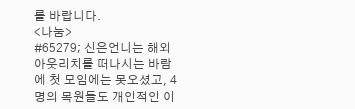를 바랍니다.
<나눔>
#65279; 신은언니는 해외 아웃리치를 떠나시는 바람에 첫 모임에는 못오셨고, 4명의 목원들도 개인적인 이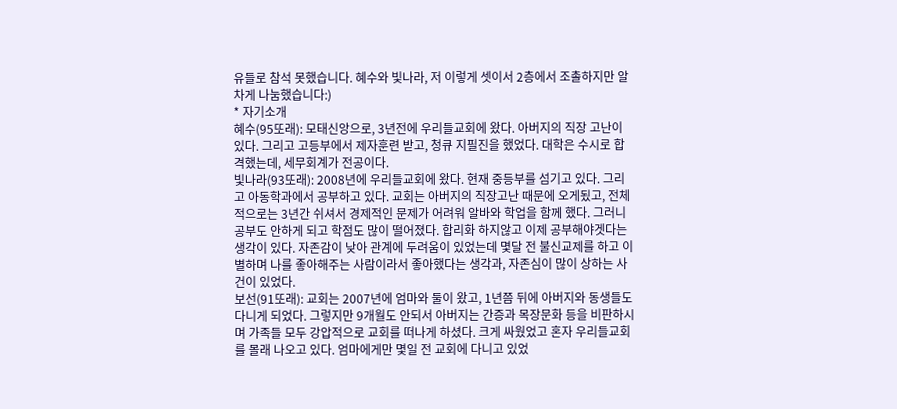유들로 참석 못했습니다. 혜수와 빛나라, 저 이렇게 셋이서 2층에서 조촐하지만 알차게 나눔했습니다:)
* 자기소개
혜수(95또래): 모태신앙으로, 3년전에 우리들교회에 왔다. 아버지의 직장 고난이 있다. 그리고 고등부에서 제자훈련 받고, 청큐 지필진을 했었다. 대학은 수시로 합격했는데, 세무회계가 전공이다.
빛나라(93또래): 2008년에 우리들교회에 왔다. 현재 중등부를 섬기고 있다. 그리고 아동학과에서 공부하고 있다. 교회는 아버지의 직장고난 때문에 오게됬고, 전체적으로는 3년간 쉬셔서 경제적인 문제가 어려워 알바와 학업을 함께 했다. 그러니 공부도 안하게 되고 학점도 많이 떨어졌다. 합리화 하지않고 이제 공부해야겟다는 생각이 있다. 자존감이 낮아 관계에 두려움이 있었는데 몇달 전 불신교제를 하고 이별하며 나를 좋아해주는 사람이라서 좋아했다는 생각과, 자존심이 많이 상하는 사건이 있었다.
보선(91또래): 교회는 2007년에 엄마와 둘이 왔고, 1년쯤 뒤에 아버지와 동생들도 다니게 되었다. 그렇지만 9개월도 안되서 아버지는 간증과 목장문화 등을 비판하시며 가족들 모두 강압적으로 교회를 떠나게 하셨다. 크게 싸웠었고 혼자 우리들교회를 몰래 나오고 있다. 엄마에게만 몇일 전 교회에 다니고 있었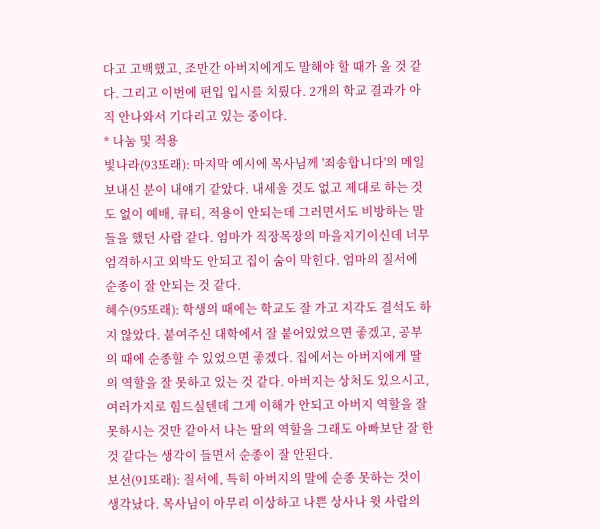다고 고백했고, 조만간 아버지에게도 말해야 할 때가 올 것 같다. 그리고 이번에 편입 입시를 치뤘다. 2개의 학교 결과가 아직 안나와서 기다리고 있는 중이다.
* 나눔 및 적용
빛나라(93또래): 마지막 예시에 목사님께 '죄송합니다'의 메일 보내신 분이 내얘기 같았다. 내세울 것도 없고 제대로 하는 것도 없이 예배, 큐티, 적용이 안되는데 그러면서도 비방하는 말들을 했던 사람 같다. 엄마가 직장목장의 마을지기이신데 너무 엄격하시고 외박도 안되고 집이 숨이 막힌다. 엄마의 질서에 순종이 잘 안되는 것 같다.
혜수(95또래): 학생의 때에는 학교도 잘 가고 지각도 결석도 하지 않았다. 붙여주신 대학에서 잘 붙어있었으면 좋겠고, 공부의 때에 순종할 수 있었으면 좋겠다. 집에서는 아버지에게 딸의 역할을 잘 못하고 있는 것 같다. 아버지는 상처도 있으시고, 여러가지로 힘드실텐데 그게 이해가 안되고 아버지 역할을 잘 못하시는 것만 같아서 나는 딸의 역할을 그래도 아빠보단 잘 한 것 같다는 생각이 들면서 순종이 잘 안된다.
보선(91또래): 질서에, 특히 아버지의 말에 순종 못하는 것이 생각났다. 목사님이 아무리 이상하고 나쁜 상사나 윗 사람의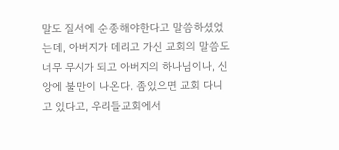말도 질서에 순종해야한다고 말씀하셨었는데, 아버지가 데리고 가신 교회의 말씀도 너무 무시가 되고 아버지의 하나님이나, 신앙에 불만이 나온다. 좀있으면 교회 다니고 있다고, 우리들교회에서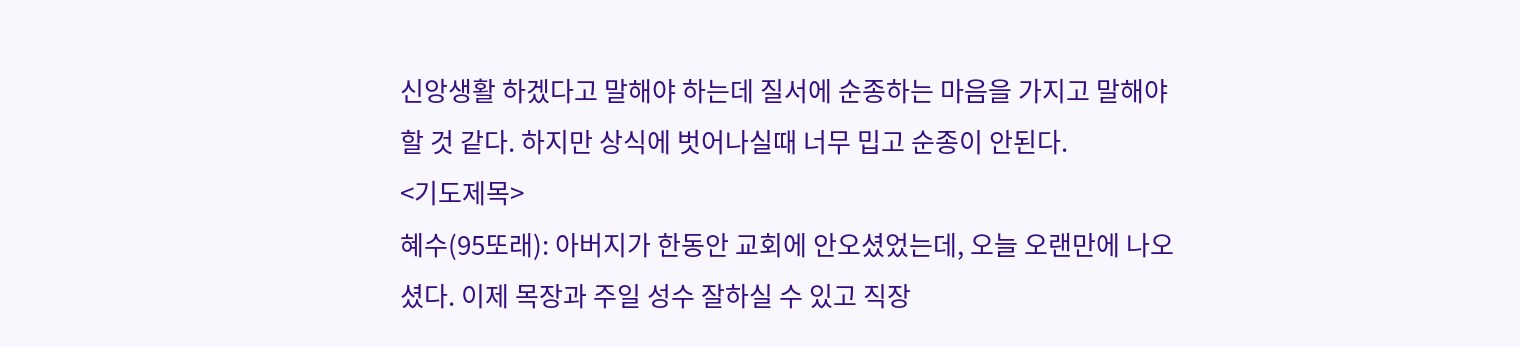신앙생활 하겠다고 말해야 하는데 질서에 순종하는 마음을 가지고 말해야할 것 같다. 하지만 상식에 벗어나실때 너무 밉고 순종이 안된다.
<기도제목>
혜수(95또래): 아버지가 한동안 교회에 안오셨었는데, 오늘 오랜만에 나오셨다. 이제 목장과 주일 성수 잘하실 수 있고 직장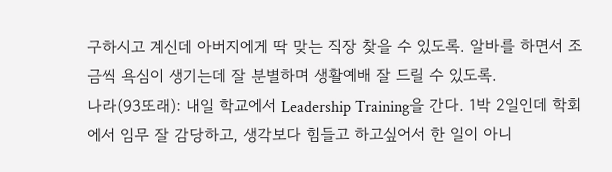구하시고 계신데 아버지에게 딱 맞는 직장 찾을 수 있도록. 알바를 하면서 조금씩 욕심이 생기는데 잘 분별하며 생활예배 잘 드릴 수 있도록.
나라(93또래): 내일 학교에서 Leadership Training을 간다. 1박 2일인데 학회에서 임무 잘 감당하고, 생각보다 힘들고 하고싶어서 한 일이 아니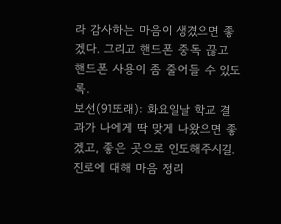라 감사하는 마음이 생겼으면 좋겠다. 그리고 핸드폰 중독 끊고 핸드폰 사용이 좀 줄어들 수 있도록.
보선(91또래): 화요일날 학교 결과가 나에게 딱 맞게 나왔으면 좋겠고, 좋은 곳으로 인도해주시길. 진로에 대해 마음 정리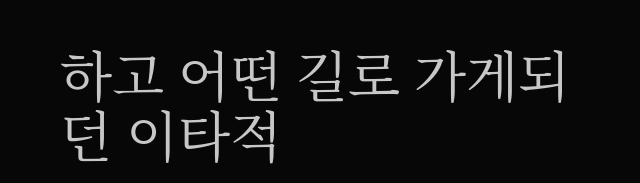하고 어떤 길로 가게되던 이타적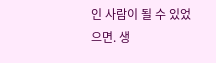인 사람이 될 수 있었으면. 생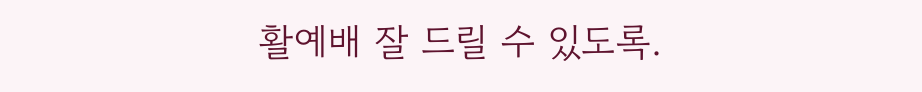활예배 잘 드릴 수 있도록.